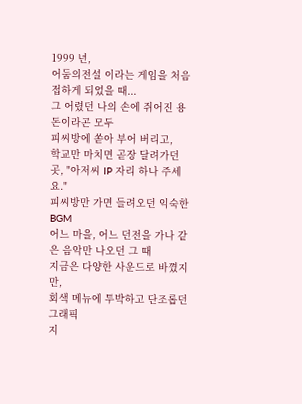1999 년,
어둠의전설 이라는 게임을 처음 접하게 되었을 때...
그 어렸던 나의 손에 쥐어진 용돈이라곤 모두
피씨방에 쏟아 부어 버리고,
학교만 마치면 곧장 달려가던 곳, "아저씨 IP 자리 하나 주세요."
피씨방만 가면 들려오던 익숙한 BGM
어느 마을, 어느 던전을 가나 같은 음악만 나오던 그 때
지금은 다양한 사운드로 바꼈지만,
회색 메뉴에 투박하고 단조롭던 그래픽
지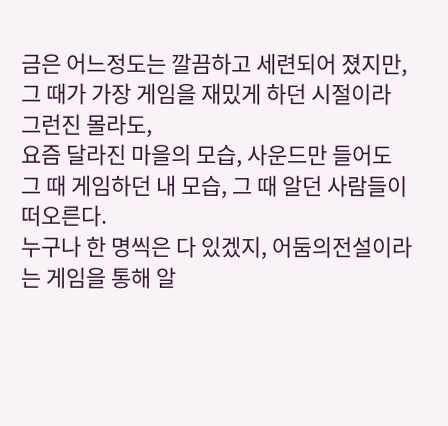금은 어느정도는 깔끔하고 세련되어 졌지만,
그 때가 가장 게임을 재밌게 하던 시절이라 그런진 몰라도,
요즘 달라진 마을의 모습, 사운드만 들어도
그 때 게임하던 내 모습, 그 때 알던 사람들이 떠오른다.
누구나 한 명씩은 다 있겠지, 어둠의전설이라는 게임을 통해 알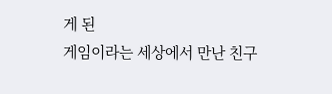게 된
게임이라는 세상에서 만난 친구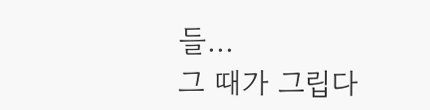들...
그 때가 그립다